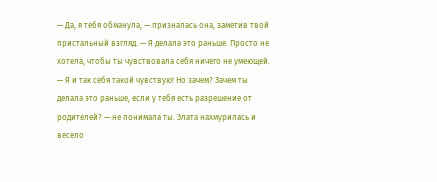— Да, я тебя обманула, — призналась она, заметив твой пристальный взгляд. — Я делала это раньше. Просто не хотела, чтобы ты чувствовала себя ничего не умеющей.
— Я и так себя такой чувствую! Но зачем? Зачем ты делала это раньше, если у тебя есть разрешение от родителей? — не понимала ты. Злата нахмурилась и весело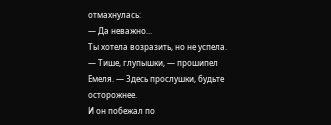отмахнулась:
— Да неважно...
Ты хотела возразить, но не успела.
— Тише, глупышки, — прошипел Емеля. — Здесь прослушки, будьте осторожнее.
И он побежал по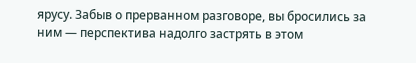ярусу. Забыв о прерванном разговоре, вы бросились за ним — перспектива надолго застрять в этом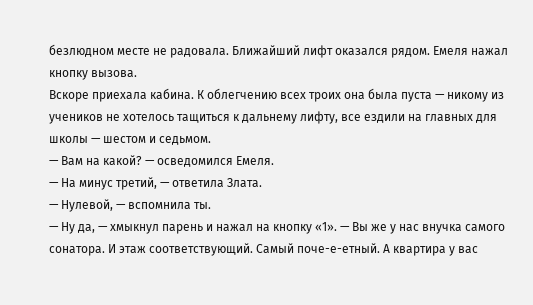безлюдном месте не радовала. Ближайший лифт оказался рядом. Емеля нажал кнопку вызова.
Вскоре приехала кабина. К облегчению всех троих она была пуста — никому из учеников не хотелось тащиться к дальнему лифту, все ездили на главных для школы — шестом и седьмом.
— Вам на какой? — осведомился Емеля.
— На минус третий, — ответила Злата.
— Нулевой, — вспомнила ты.
— Ну да, — хмыкнул парень и нажал на кнопку «1». — Вы же у нас внучка самого сонатора. И этаж соответствующий. Самый поче-е-етный. А квартира у вас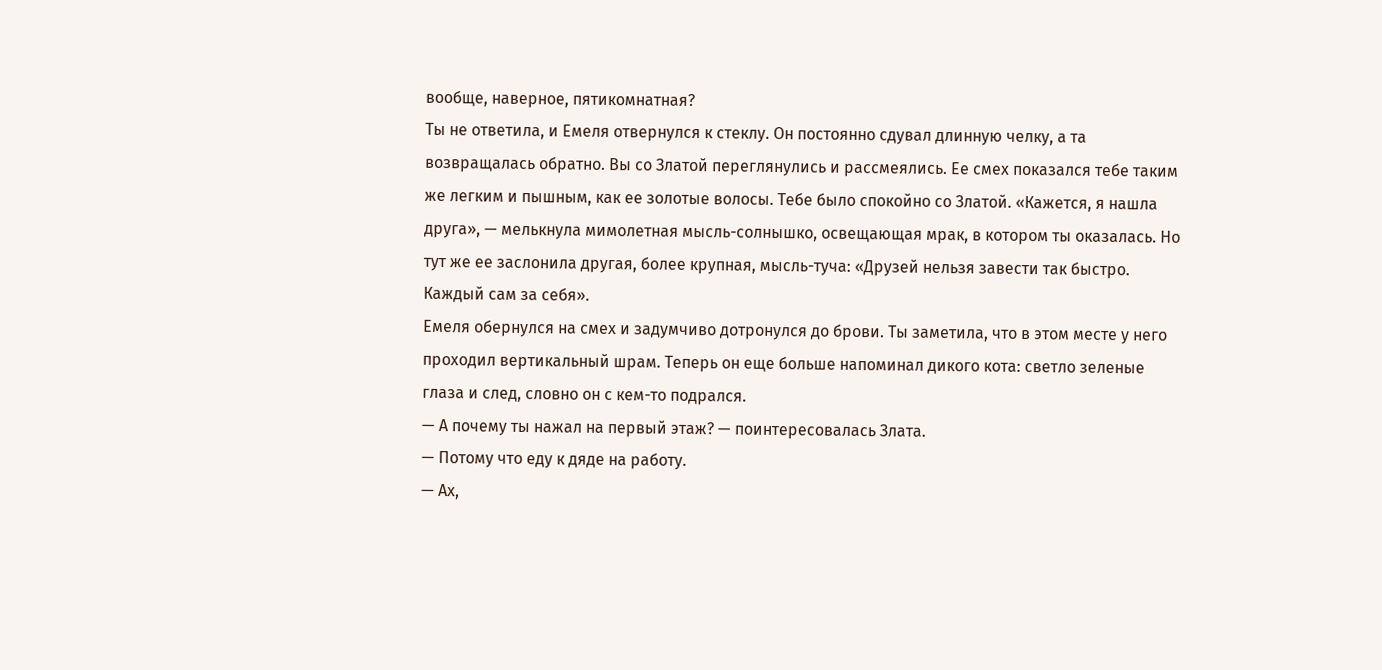вообще, наверное, пятикомнатная?
Ты не ответила, и Емеля отвернулся к стеклу. Он постоянно сдувал длинную челку, а та возвращалась обратно. Вы со Златой переглянулись и рассмеялись. Ее смех показался тебе таким же легким и пышным, как ее золотые волосы. Тебе было спокойно со Златой. «Кажется, я нашла друга», — мелькнула мимолетная мысль-солнышко, освещающая мрак, в котором ты оказалась. Но тут же ее заслонила другая, более крупная, мысль-туча: «Друзей нельзя завести так быстро. Каждый сам за себя».
Емеля обернулся на смех и задумчиво дотронулся до брови. Ты заметила, что в этом месте у него проходил вертикальный шрам. Теперь он еще больше напоминал дикого кота: светло зеленые глаза и след, словно он с кем-то подрался.
— А почему ты нажал на первый этаж? — поинтересовалась Злата.
— Потому что еду к дяде на работу.
— Ах,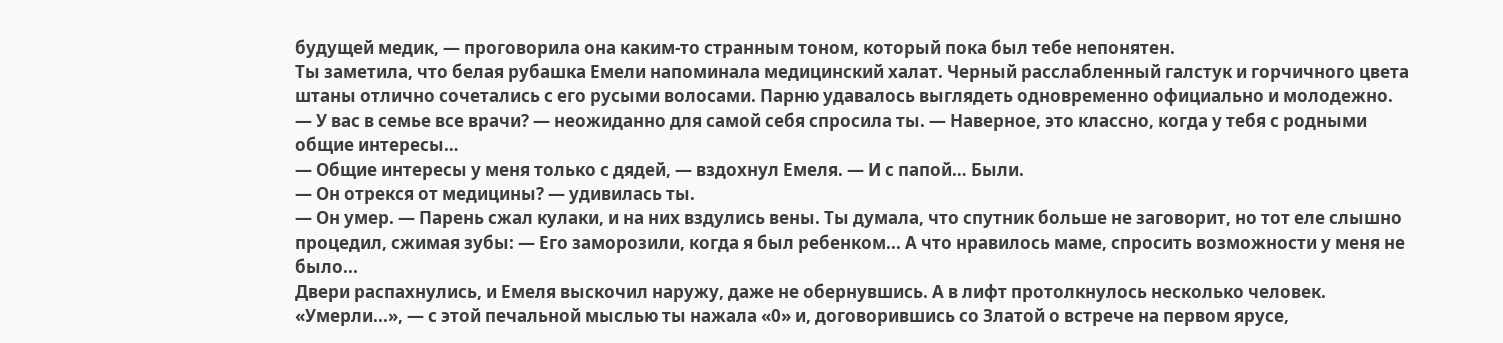будущей медик, — проговорила она каким-то странным тоном, который пока был тебе непонятен.
Ты заметила, что белая рубашка Емели напоминала медицинский халат. Черный расслабленный галстук и горчичного цвета штаны отлично сочетались с его русыми волосами. Парню удавалось выглядеть одновременно официально и молодежно.
— У вас в семье все врачи? — неожиданно для самой себя спросила ты. — Наверное, это классно, когда у тебя с родными общие интересы…
— Общие интересы у меня только с дядей, — вздохнул Емеля. — И с папой… Были.
— Он отрекся от медицины? — удивилась ты.
— Он умер. — Парень сжал кулаки, и на них вздулись вены. Ты думала, что спутник больше не заговорит, но тот еле слышно процедил, сжимая зубы: — Его заморозили, когда я был ребенком... А что нравилось маме, спросить возможности у меня не было...
Двери распахнулись, и Емеля выскочил наружу, даже не обернувшись. А в лифт протолкнулось несколько человек. «Умерли...», — с этой печальной мыслью ты нажала «0» и, договорившись со Златой о встрече на первом ярусе,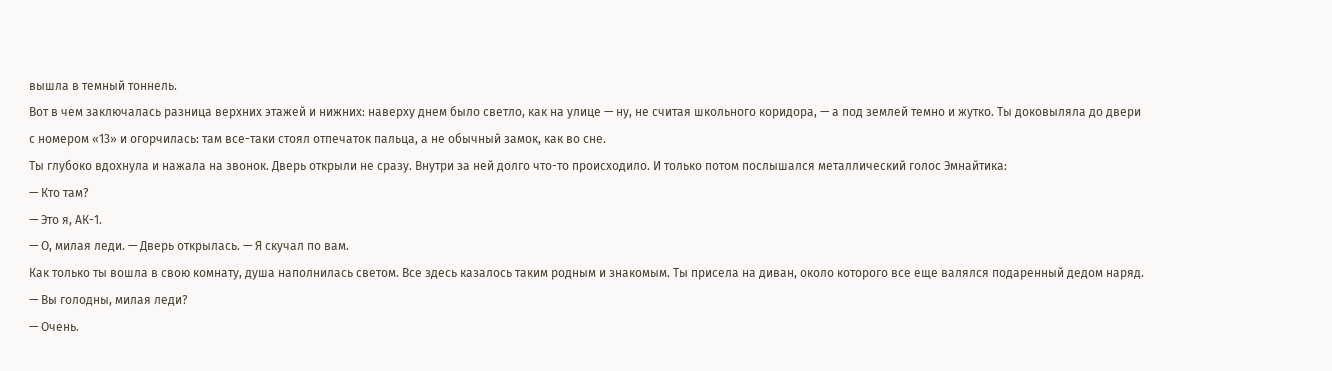вышла в темный тоннель.
Вот в чем заключалась разница верхних этажей и нижних: наверху днем было светло, как на улице — ну, не считая школьного коридора, — а под землей темно и жутко. Ты доковыляла до двери с номером «13» и огорчилась: там все-таки стоял отпечаток пальца, а не обычный замок, как во сне.
Ты глубоко вдохнула и нажала на звонок. Дверь открыли не сразу. Внутри за ней долго что-то происходило. И только потом послышался металлический голос Эмнайтика:
— Кто там?
— Это я, АК-1.
— О, милая леди. — Дверь открылась. — Я скучал по вам.
Как только ты вошла в свою комнату, душа наполнилась светом. Все здесь казалось таким родным и знакомым. Ты присела на диван, около которого все еще валялся подаренный дедом наряд.
— Вы голодны, милая леди?
— Очень.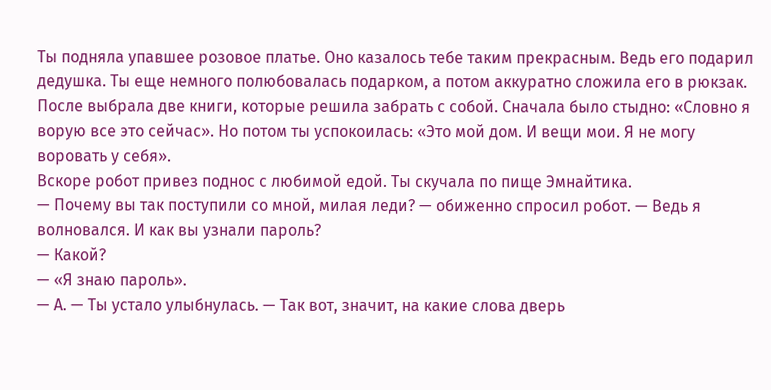Ты подняла упавшее розовое платье. Оно казалось тебе таким прекрасным. Ведь его подарил дедушка. Ты еще немного полюбовалась подарком, а потом аккуратно сложила его в рюкзак.
После выбрала две книги, которые решила забрать с собой. Сначала было стыдно: «Словно я ворую все это сейчас». Но потом ты успокоилась: «Это мой дом. И вещи мои. Я не могу воровать у себя».
Вскоре робот привез поднос с любимой едой. Ты скучала по пище Эмнайтика.
— Почему вы так поступили со мной, милая леди? — обиженно спросил робот. — Ведь я волновался. И как вы узнали пароль?
— Какой?
— «Я знаю пароль».
— А. — Ты устало улыбнулась. — Так вот, значит, на какие слова дверь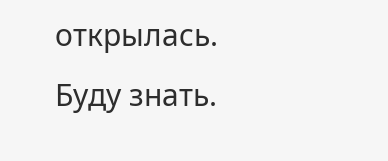открылась. Буду знать.